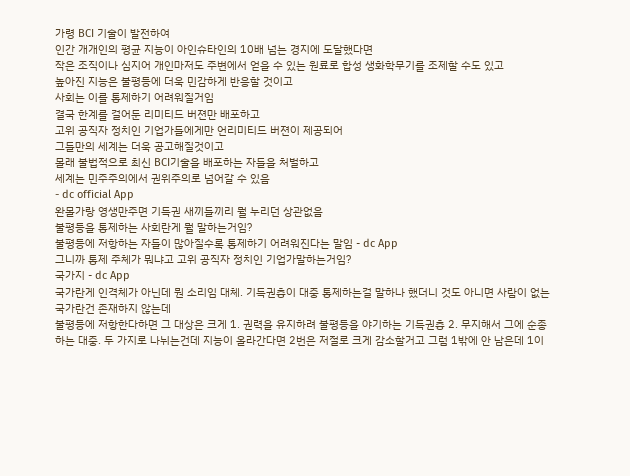가령 BCI 기술이 발전하여
인간 개개인의 평균 지능이 아인슈타인의 10배 넘는 경지에 도달했다면
작은 조직이나 심지어 개인마저도 주변에서 얻을 수 있는 원료로 합성 생화학무기를 조제할 수도 있고
높아진 지능은 불평등에 더욱 민감하게 반응할 것이고
사회는 이를 통제하기 어려워질거임
결국 한계를 걸어둔 리미티드 버젼만 배포하고
고위 공직자 정치인 기업가들에게만 언리미티드 버젼이 제공되어
그들만의 세계는 더욱 공고해질것이고
몰래 불법적으로 최신 BCI기술을 배포하는 자들을 처벌하고
세계는 민주주의에서 권위주의로 넘어갈 수 있음
- dc official App
완몰가랑 영생만주면 기득권 새끼들끼리 뭘 누리던 상관없음
불평등을 통제하는 사회란게 뭘 말하는거임?
불평등에 저항하는 자들이 많아질수록 통제하기 어려워진다는 말임 - dc App
그니까 통제 주체가 뭐냐고 고위 공직자 정치인 기업가말하는거임?
국가지 - dc App
국가란게 인격체가 아닌데 뭔 소리임 대체. 기득권층이 대중 통제하는걸 말하나 했더니 것도 아니면 사람이 없는 국가란건 존재하지 않는데
불평등에 저항한다하면 그 대상은 크게 1. 권력을 유지하려 불평등을 야기하는 기득권층 2. 무지해서 그에 순종하는 대중. 두 가지로 나뉘는건데 지능이 올라간다면 2번은 저절로 크게 감소할거고 그럼 1밖에 안 남은데 1이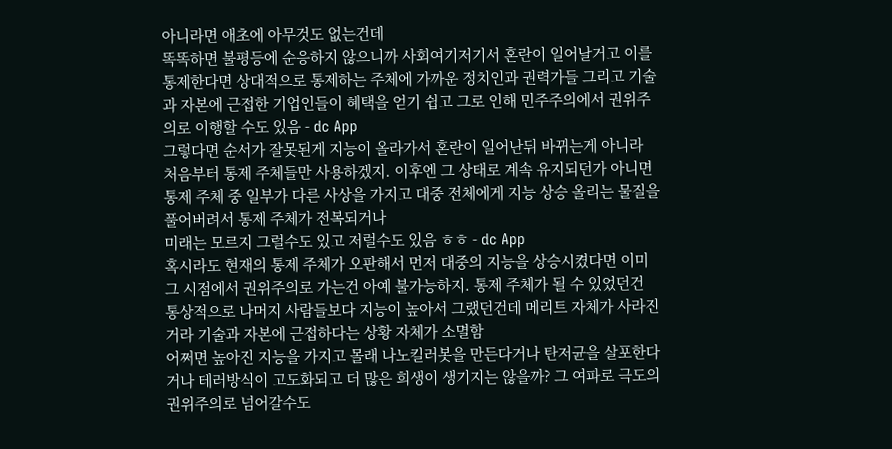아니라면 애초에 아무것도 없는건데
똑똑하면 불평등에 순응하지 않으니까 사회여기저기서 혼란이 일어날거고 이를 통제한다면 상대적으로 통제하는 주체에 가까운 정치인과 권력가들 그리고 기술과 자본에 근접한 기업인들이 혜택을 얻기 쉽고 그로 인해 민주주의에서 권위주의로 이행할 수도 있음 - dc App
그렇다면 순서가 잘못된게 지능이 올라가서 혼란이 일어난뒤 바뀌는게 아니라 처음부터 통제 주체들만 사용하겠지. 이후엔 그 상태로 계속 유지되던가 아니면 통제 주체 중 일부가 다른 사상을 가지고 대중 전체에게 지능 상승 올리는 물질을 풀어버려서 통제 주체가 전복되거나
미래는 모르지 그럴수도 있고 저럴수도 있음 ㅎㅎ - dc App
혹시라도 현재의 통제 주체가 오판해서 먼저 대중의 지능을 상승시켰다면 이미 그 시점에서 권위주의로 가는건 아예 불가능하지. 통제 주체가 될 수 있었던건 통상적으로 나머지 사람들보다 지능이 높아서 그랬던건데 메리트 자체가 사라진거라 기술과 자본에 근접하다는 상황 자체가 소멸함
어쩌면 높아진 지능을 가지고 몰래 나노킬러봇을 만든다거나 탄저균을 살포한다거나 테러방식이 고도화되고 더 많은 희생이 생기지는 않을까? 그 여파로 극도의 권위주의로 넘어갈수도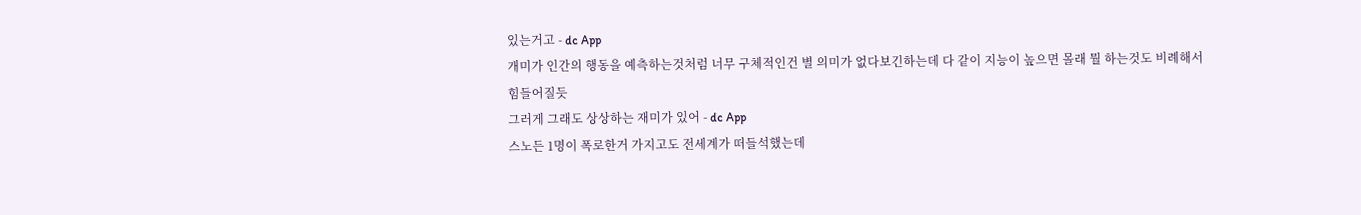있는거고 - dc App
개미가 인간의 행동을 예측하는것처럼 너무 구체적인건 별 의미가 없다보긴하는데 다 같이 지능이 높으면 몰래 뭘 하는것도 비례해서 힘들어질듯
그러게 그래도 상상하는 재미가 있어 - dc App
스노든 1명이 폭로한거 가지고도 전세계가 떠들석했는데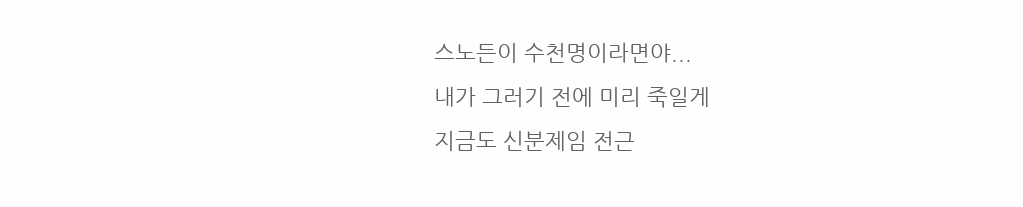스노든이 수천명이라면야...
내가 그러기 전에 미리 죽일게
지금도 신분제임 전근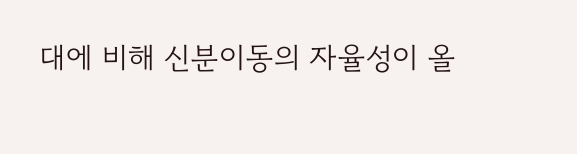대에 비해 신분이동의 자율성이 올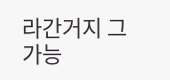라간거지 그 가능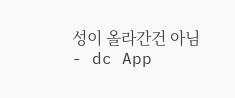성이 올라간건 아님 - dc App